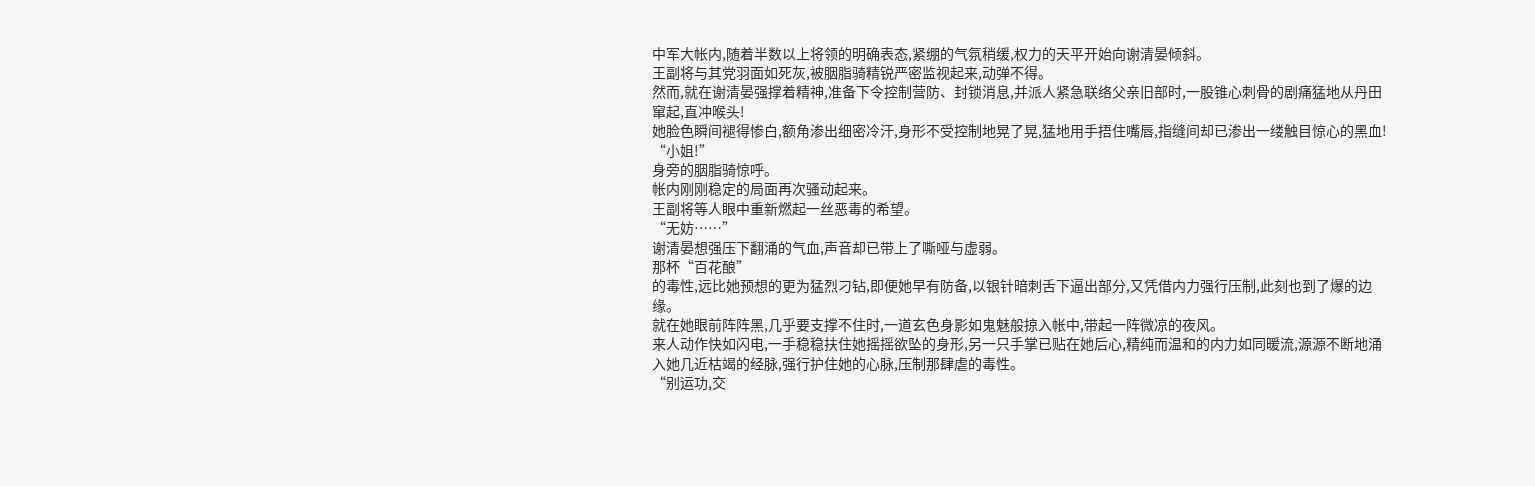中军大帐内,随着半数以上将领的明确表态,紧绷的气氛稍缓,权力的天平开始向谢清晏倾斜。
王副将与其党羽面如死灰,被胭脂骑精锐严密监视起来,动弹不得。
然而,就在谢清晏强撑着精神,准备下令控制营防、封锁消息,并派人紧急联络父亲旧部时,一股锥心刺骨的剧痛猛地从丹田窜起,直冲喉头!
她脸色瞬间褪得惨白,额角渗出细密冷汗,身形不受控制地晃了晃,猛地用手捂住嘴唇,指缝间却已渗出一缕触目惊心的黑血!
“小姐!”
身旁的胭脂骑惊呼。
帐内刚刚稳定的局面再次骚动起来。
王副将等人眼中重新燃起一丝恶毒的希望。
“无妨……”
谢清晏想强压下翻涌的气血,声音却已带上了嘶哑与虚弱。
那杯“百花酿”
的毒性,远比她预想的更为猛烈刁钻,即便她早有防备,以银针暗刺舌下逼出部分,又凭借内力强行压制,此刻也到了爆的边缘。
就在她眼前阵阵黑,几乎要支撑不住时,一道玄色身影如鬼魅般掠入帐中,带起一阵微凉的夜风。
来人动作快如闪电,一手稳稳扶住她摇摇欲坠的身形,另一只手掌已贴在她后心,精纯而温和的内力如同暖流,源源不断地涌入她几近枯竭的经脉,强行护住她的心脉,压制那肆虐的毒性。
“别运功,交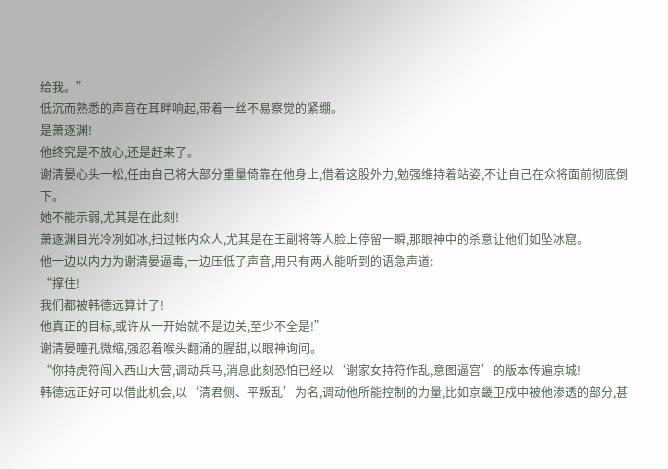给我。”
低沉而熟悉的声音在耳畔响起,带着一丝不易察觉的紧绷。
是萧逐渊!
他终究是不放心,还是赶来了。
谢清晏心头一松,任由自己将大部分重量倚靠在他身上,借着这股外力,勉强维持着站姿,不让自己在众将面前彻底倒下。
她不能示弱,尤其是在此刻!
萧逐渊目光冷冽如冰,扫过帐内众人,尤其是在王副将等人脸上停留一瞬,那眼神中的杀意让他们如坠冰窟。
他一边以内力为谢清晏逼毒,一边压低了声音,用只有两人能听到的语急声道:
“撑住!
我们都被韩德远算计了!
他真正的目标,或许从一开始就不是边关,至少不全是!”
谢清晏瞳孔微缩,强忍着喉头翻涌的腥甜,以眼神询问。
“你持虎符闯入西山大营,调动兵马,消息此刻恐怕已经以‘谢家女持符作乱,意图逼宫’的版本传遍京城!
韩德远正好可以借此机会,以‘清君侧、平叛乱’为名,调动他所能控制的力量,比如京畿卫戍中被他渗透的部分,甚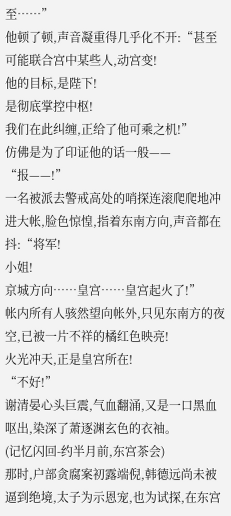至……”
他顿了顿,声音凝重得几乎化不开:“甚至可能联合宫中某些人,动宫变!
他的目标,是陛下!
是彻底掌控中枢!
我们在此纠缠,正给了他可乘之机!”
仿佛是为了印证他的话一般——
“报——!”
一名被派去警戒高处的哨探连滚爬爬地冲进大帐,脸色惊惶,指着东南方向,声音都在抖:“将军!
小姐!
京城方向……皇宫……皇宫起火了!”
帐内所有人骇然望向帐外,只见东南方的夜空,已被一片不祥的橘红色映亮!
火光冲天,正是皇宫所在!
“不好!”
谢清晏心头巨震,气血翻涌,又是一口黑血呕出,染深了萧逐渊玄色的衣袖。
(记忆闪回-约半月前,东宫茶会)
那时,户部贪腐案初露端倪,韩德远尚未被逼到绝境,太子为示恩宠,也为试探,在东宫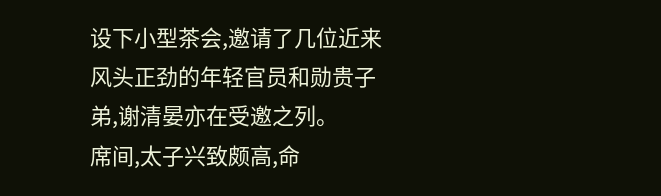设下小型茶会,邀请了几位近来风头正劲的年轻官员和勋贵子弟,谢清晏亦在受邀之列。
席间,太子兴致颇高,命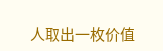人取出一枚价值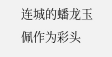连城的蟠龙玉佩作为彩头